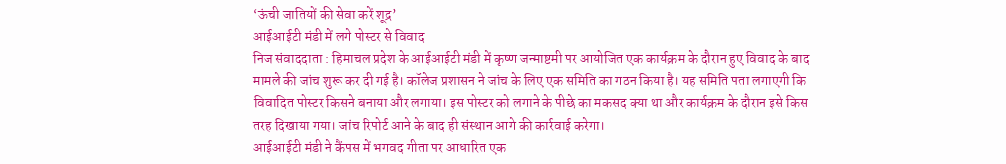‘ऊंची जातियों की सेवा करें शूद्र’
आईआईटी मंडी में लगे पोस्टर से विवाद
निज संवाददाता : हिमाचल प्रदेश के आईआईटी मंडी में कृष्ण जन्माष्टमी पर आयोजित एक कार्यक्रम के दौरान हुए विवाद के बाद मामले की जांच शुरू कर दी गई है। कॉलेज प्रशासन ने जांच के लिए एक समिति का गठन किया है। यह समिति पता लगाएगी कि विवादित पोस्टर किसने बनाया और लगाया। इस पोस्टर को लगाने के पीछे का मकसद क्या था और कार्यक्रम के दौरान इसे किस तरह दिखाया गया। जांच रिपोर्ट आने के बाद ही संस्थान आगे की कार्रवाई करेगा।
आईआईटी मंडी ने कैंपस में भगवद गीता पर आधारित एक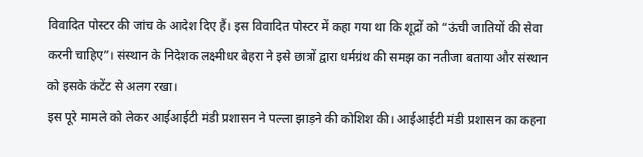विवादित पोस्टर की जांच के आदेश दिए हैं। इस विवादित पोस्टर में कहा गया था कि शूद्रों को “ऊंची जातियों की सेवा करनी चाहिए”। संस्थान के निदेशक लक्ष्मीधर बेहरा ने इसे छात्रों द्वारा धर्मग्रंथ की समझ का नतीजा बताया और संस्थान को इसके कंटेंट से अलग रखा।
इस पूरे मामले को लेकर आईआईटी मंडी प्रशासन ने पल्ला झाड़ने की कोशिश की। आईआईटी मंडी प्रशासन का कहना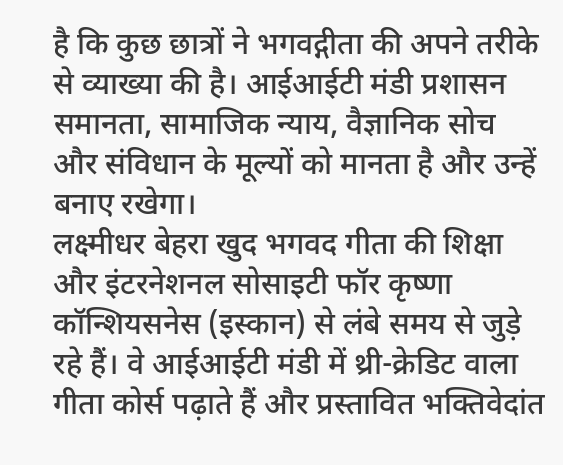है कि कुछ छात्रों ने भगवद्गीता की अपने तरीके से व्याख्या की है। आईआईटी मंडी प्रशासन समानता, सामाजिक न्याय, वैज्ञानिक सोच और संविधान के मूल्यों को मानता है और उन्हें बनाए रखेगा।
लक्ष्मीधर बेहरा खुद भगवद गीता की शिक्षा और इंटरनेशनल सोसाइटी फॉर कृष्णा कॉन्शियसनेस (इस्कान) से लंबे समय से जुड़े रहे हैं। वे आईआईटी मंडी में थ्री-क्रेडिट वाला गीता कोर्स पढ़ाते हैं और प्रस्तावित भक्तिवेदांत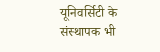यूनिवर्सिटी के संस्थापक भी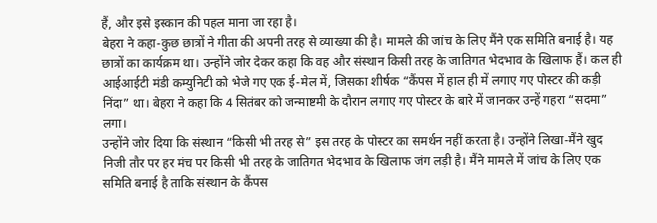हैं, और इसे इस्कान की पहल माना जा रहा है।
बेहरा ने कहा-कुछ छात्रों ने गीता की अपनी तरह से व्याख्या की है। मामले की जांच के लिए मैंने एक समिति बनाई है। यह छात्रों का कार्यक्रम था। उन्होंने जोर देकर कहा कि वह और संस्थान किसी तरह के जातिगत भेदभाव के खिलाफ हैं। कल ही आईआईटी मंडी कम्युनिटी को भेजे गए एक ई-मेल में, जिसका शीर्षक “कैंपस में हाल ही में लगाए गए पोस्टर की कड़ी निंदा” था। बेहरा ने कहा कि 4 सितंबर को जन्माष्टमी के दौरान लगाए गए पोस्टर के बारे में जानकर उन्हें गहरा “सदमा” लगा।
उन्होंने जोर दिया कि संस्थान “किसी भी तरह से” इस तरह के पोस्टर का समर्थन नहीं करता है। उन्होंने लिखा-मैंने खुद निजी तौर पर हर मंच पर किसी भी तरह के जातिगत भेदभाव के खिलाफ जंग लड़ी है। मैंने मामले में जांच के लिए एक समिति बनाई है ताकि संस्थान के कैंपस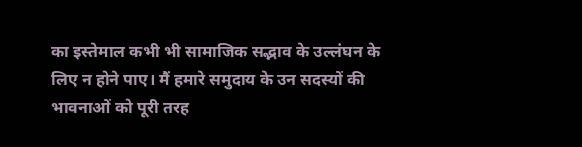का इस्तेमाल कभी भी सामाजिक सद्भाव के उल्लंघन के लिए न होने पाए। मैं हमारे समुदाय के उन सदस्यों की भावनाओं को पूरी तरह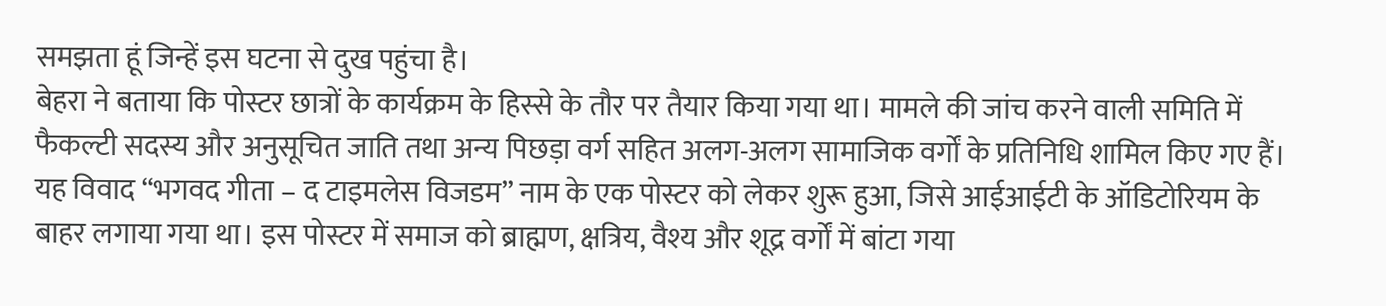समझता हूं जिन्हें इस घटना से दुख पहुंचा है।
बेहरा ने बताया कि पोस्टर छात्रों के कार्यक्रम के हिस्से के तौर पर तैयार किया गया था। मामले की जांच करने वाली समिति में फैकल्टी सदस्य और अनुसूचित जाति तथा अन्य पिछड़ा वर्ग सहित अलग-अलग सामाजिक वर्गों के प्रतिनिधि शामिल किए गए हैं। यह विवाद “भगवद गीता – द टाइमलेस विजडम” नाम के एक पोस्टर को लेकर शुरू हुआ, जिसे आईआईटी के ऑडिटोरियम के बाहर लगाया गया था। इस पोस्टर में समाज को ब्राह्मण, क्षत्रिय, वैश्य और शूद्र वर्गों में बांटा गया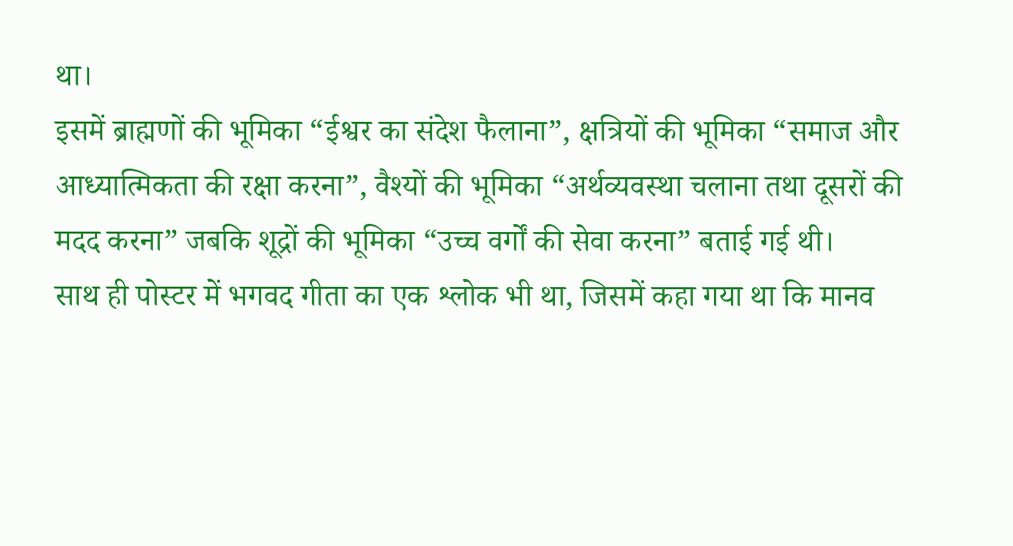था।
इसमें ब्राह्मणों की भूमिका “ईश्वर का संदेश फैलाना”, क्षत्रियों की भूमिका “समाज और आध्यात्मिकता की रक्षा करना”, वैश्यों की भूमिका “अर्थव्यवस्था चलाना तथा दूसरों की मदद करना” जबकि शूद्रों की भूमिका “उच्च वर्गों की सेवा करना” बताई गई थी।
साथ ही पोस्टर में भगवद गीता का एक श्लोक भी था, जिसमें कहा गया था कि मानव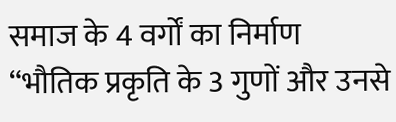समाज के 4 वर्गों का निर्माण “भौतिक प्रकृति के 3 गुणों और उनसे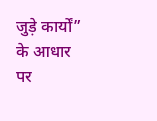जुड़े कार्यों” के आधार पर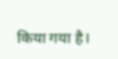किया गया है।